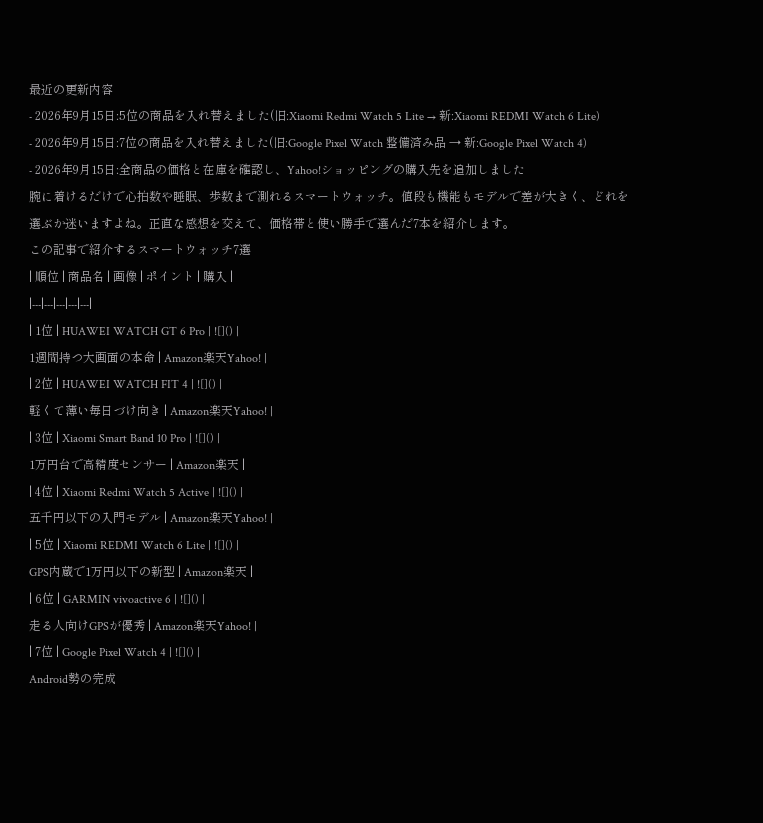最近の更新内容
- 2026年9月15日:5位の商品を入れ替えました(旧:Xiaomi Redmi Watch 5 Lite → 新:Xiaomi REDMI Watch 6 Lite)
- 2026年9月15日:7位の商品を入れ替えました(旧:Google Pixel Watch 整備済み品 → 新:Google Pixel Watch 4)
- 2026年9月15日:全商品の価格と在庫を確認し、Yahoo!ショッピングの購入先を追加しました
腕に着けるだけで心拍数や睡眠、歩数まで測れるスマートウォッチ。値段も機能もモデルで差が大きく、どれを選ぶか迷いますよね。正直な感想を交えて、価格帯と使い勝手で選んだ7本を紹介します。
この記事で紹介するスマートウォッチ7選
| 順位 | 商品名 | 画像 | ポイント | 購入 |
|---|---|---|---|---|
| 1位 | HUAWEI WATCH GT 6 Pro | ![]() |
1週間持つ大画面の本命 | Amazon楽天Yahoo! |
| 2位 | HUAWEI WATCH FIT 4 | ![]() |
軽くて薄い毎日づけ向き | Amazon楽天Yahoo! |
| 3位 | Xiaomi Smart Band 10 Pro | ![]() |
1万円台で高精度センサー | Amazon楽天 |
| 4位 | Xiaomi Redmi Watch 5 Active | ![]() |
五千円以下の入門モデル | Amazon楽天Yahoo! |
| 5位 | Xiaomi REDMI Watch 6 Lite | ![]() |
GPS内蔵で1万円以下の新型 | Amazon楽天 |
| 6位 | GARMIN vivoactive 6 | ![]() |
走る人向けGPSが優秀 | Amazon楽天Yahoo! |
| 7位 | Google Pixel Watch 4 | ![]() |
Android勢の完成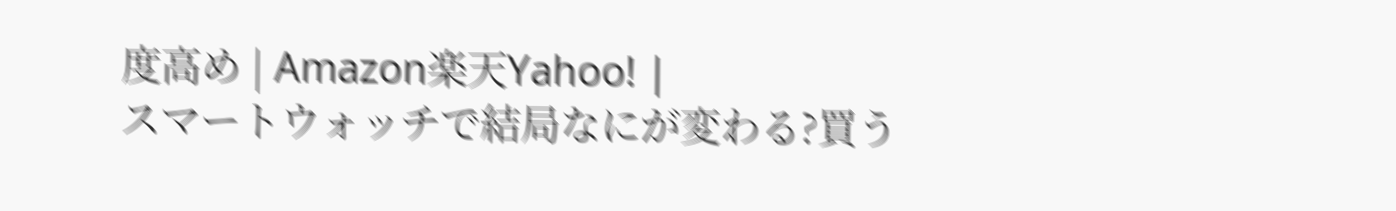度高め | Amazon楽天Yahoo! |
スマートウォッチで結局なにが変わる?買う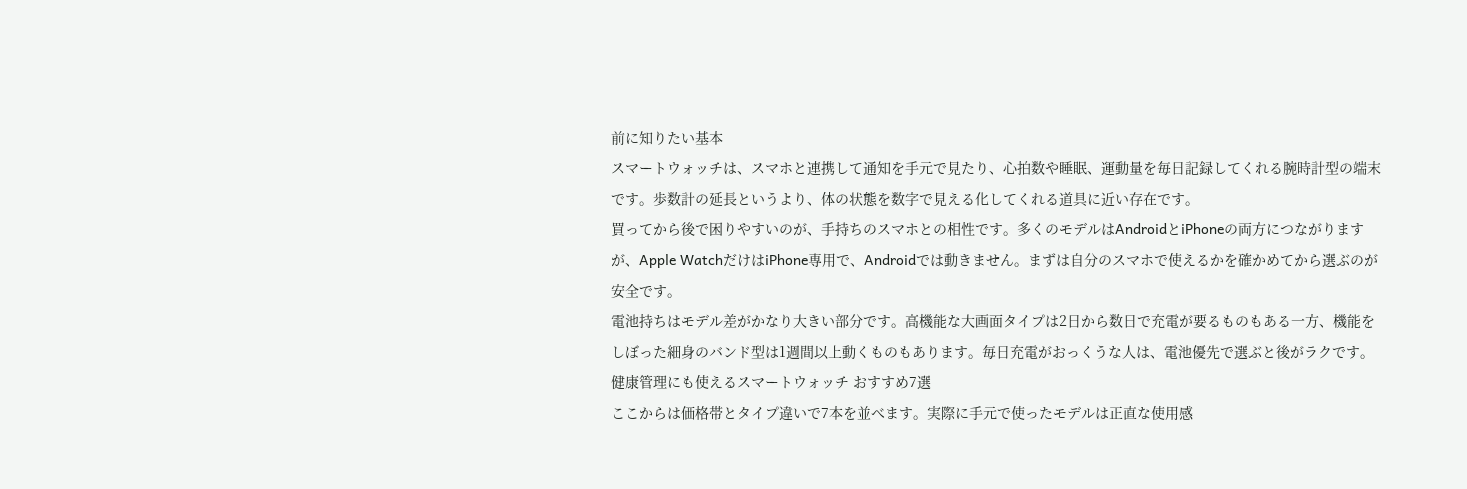前に知りたい基本
スマートウォッチは、スマホと連携して通知を手元で見たり、心拍数や睡眠、運動量を毎日記録してくれる腕時計型の端末です。歩数計の延長というより、体の状態を数字で見える化してくれる道具に近い存在です。
買ってから後で困りやすいのが、手持ちのスマホとの相性です。多くのモデルはAndroidとiPhoneの両方につながりますが、Apple WatchだけはiPhone専用で、Androidでは動きません。まずは自分のスマホで使えるかを確かめてから選ぶのが安全です。
電池持ちはモデル差がかなり大きい部分です。高機能な大画面タイプは2日から数日で充電が要るものもある一方、機能をしぼった細身のバンド型は1週間以上動くものもあります。毎日充電がおっくうな人は、電池優先で選ぶと後がラクです。
健康管理にも使えるスマートウォッチ おすすめ7選
ここからは価格帯とタイプ違いで7本を並べます。実際に手元で使ったモデルは正直な使用感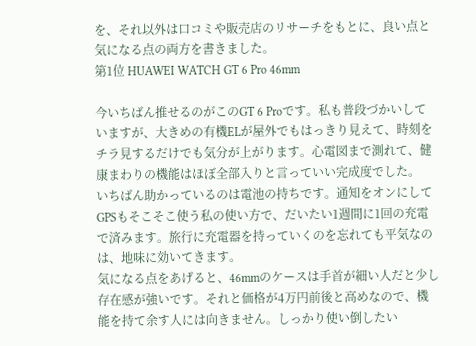を、それ以外は口コミや販売店のリサーチをもとに、良い点と気になる点の両方を書きました。
第1位 HUAWEI WATCH GT 6 Pro 46mm

今いちばん推せるのがこのGT 6 Proです。私も普段づかいしていますが、大きめの有機ELが屋外でもはっきり見えて、時刻をチラ見するだけでも気分が上がります。心電図まで測れて、健康まわりの機能はほぼ全部入りと言っていい完成度でした。
いちばん助かっているのは電池の持ちです。通知をオンにしてGPSもそこそこ使う私の使い方で、だいたい1週間に1回の充電で済みます。旅行に充電器を持っていくのを忘れても平気なのは、地味に効いてきます。
気になる点をあげると、46mmのケースは手首が細い人だと少し存在感が強いです。それと価格が4万円前後と高めなので、機能を持て余す人には向きません。しっかり使い倒したい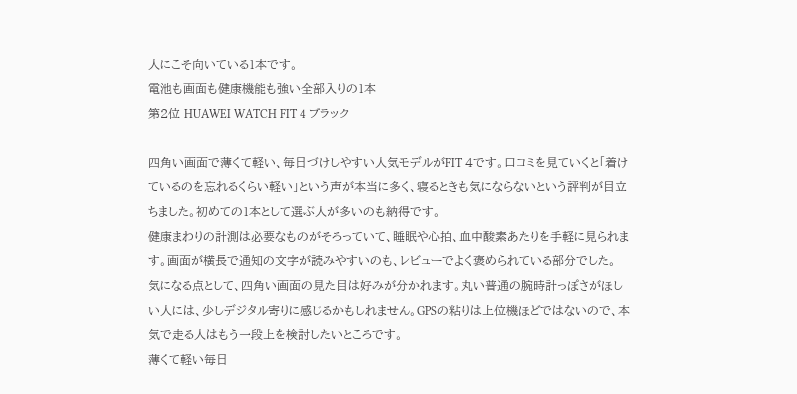人にこそ向いている1本です。
電池も画面も健康機能も強い全部入りの1本
第2位 HUAWEI WATCH FIT 4 ブラック

四角い画面で薄くて軽い、毎日づけしやすい人気モデルがFIT 4です。口コミを見ていくと「着けているのを忘れるくらい軽い」という声が本当に多く、寝るときも気にならないという評判が目立ちました。初めての1本として選ぶ人が多いのも納得です。
健康まわりの計測は必要なものがそろっていて、睡眠や心拍、血中酸素あたりを手軽に見られます。画面が横長で通知の文字が読みやすいのも、レビューでよく褒められている部分でした。
気になる点として、四角い画面の見た目は好みが分かれます。丸い普通の腕時計っぽさがほしい人には、少しデジタル寄りに感じるかもしれません。GPSの粘りは上位機ほどではないので、本気で走る人はもう一段上を検討したいところです。
薄くて軽い毎日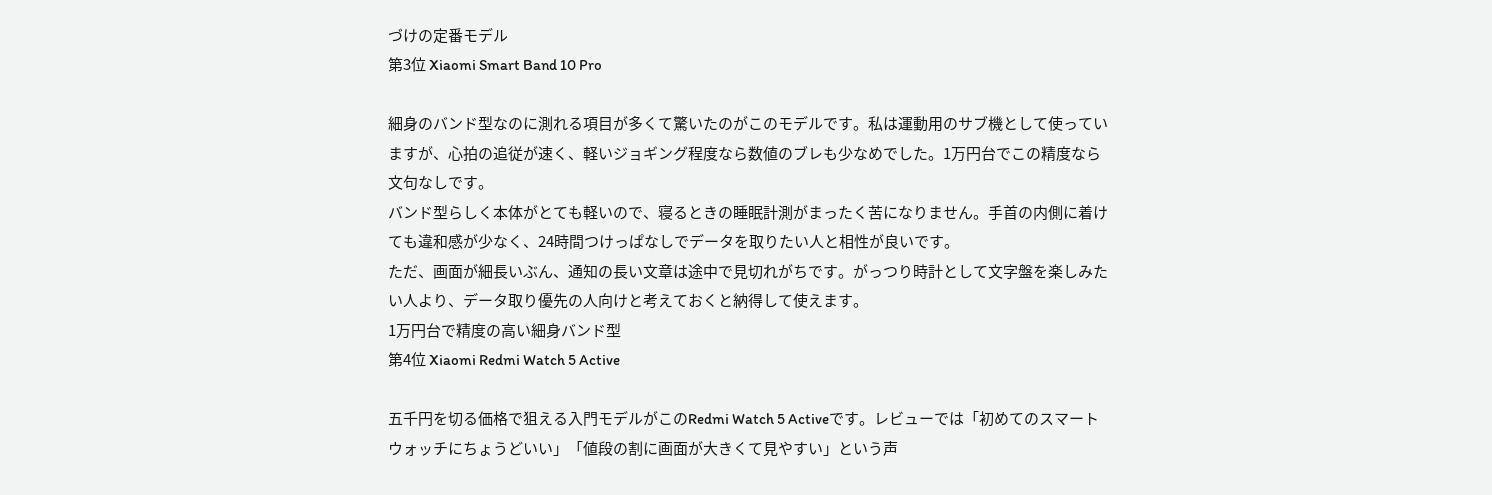づけの定番モデル
第3位 Xiaomi Smart Band 10 Pro

細身のバンド型なのに測れる項目が多くて驚いたのがこのモデルです。私は運動用のサブ機として使っていますが、心拍の追従が速く、軽いジョギング程度なら数値のブレも少なめでした。1万円台でこの精度なら文句なしです。
バンド型らしく本体がとても軽いので、寝るときの睡眠計測がまったく苦になりません。手首の内側に着けても違和感が少なく、24時間つけっぱなしでデータを取りたい人と相性が良いです。
ただ、画面が細長いぶん、通知の長い文章は途中で見切れがちです。がっつり時計として文字盤を楽しみたい人より、データ取り優先の人向けと考えておくと納得して使えます。
1万円台で精度の高い細身バンド型
第4位 Xiaomi Redmi Watch 5 Active

五千円を切る価格で狙える入門モデルがこのRedmi Watch 5 Activeです。レビューでは「初めてのスマートウォッチにちょうどいい」「値段の割に画面が大きくて見やすい」という声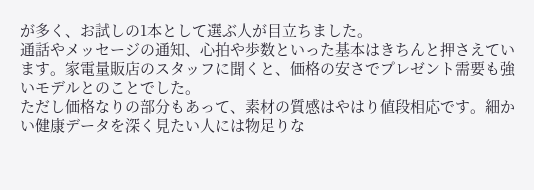が多く、お試しの1本として選ぶ人が目立ちました。
通話やメッセージの通知、心拍や歩数といった基本はきちんと押さえています。家電量販店のスタッフに聞くと、価格の安さでプレゼント需要も強いモデルとのことでした。
ただし価格なりの部分もあって、素材の質感はやはり値段相応です。細かい健康データを深く見たい人には物足りな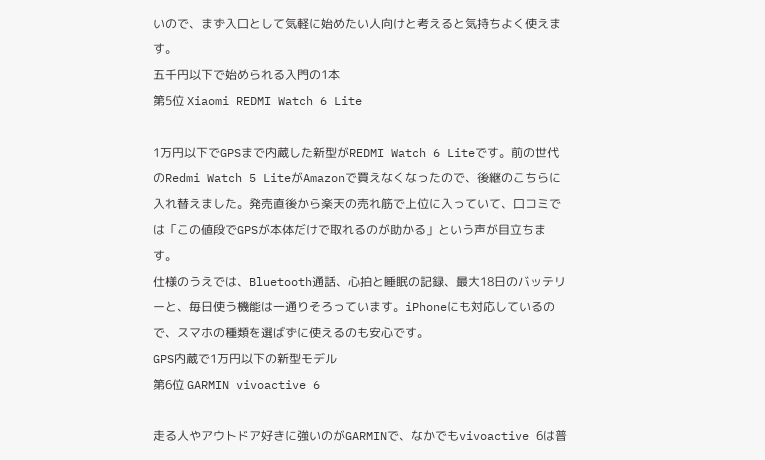いので、まず入口として気軽に始めたい人向けと考えると気持ちよく使えます。
五千円以下で始められる入門の1本
第5位 Xiaomi REDMI Watch 6 Lite

1万円以下でGPSまで内蔵した新型がREDMI Watch 6 Liteです。前の世代のRedmi Watch 5 LiteがAmazonで買えなくなったので、後継のこちらに入れ替えました。発売直後から楽天の売れ筋で上位に入っていて、口コミでは「この値段でGPSが本体だけで取れるのが助かる」という声が目立ちます。
仕様のうえでは、Bluetooth通話、心拍と睡眠の記録、最大18日のバッテリーと、毎日使う機能は一通りそろっています。iPhoneにも対応しているので、スマホの種類を選ばずに使えるのも安心です。
GPS内蔵で1万円以下の新型モデル
第6位 GARMIN vivoactive 6

走る人やアウトドア好きに強いのがGARMINで、なかでもvivoactive 6は普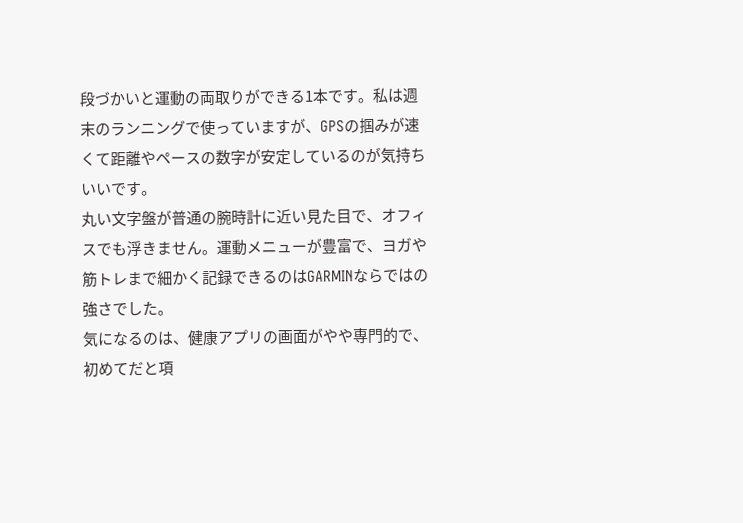段づかいと運動の両取りができる1本です。私は週末のランニングで使っていますが、GPSの掴みが速くて距離やペースの数字が安定しているのが気持ちいいです。
丸い文字盤が普通の腕時計に近い見た目で、オフィスでも浮きません。運動メニューが豊富で、ヨガや筋トレまで細かく記録できるのはGARMINならではの強さでした。
気になるのは、健康アプリの画面がやや専門的で、初めてだと項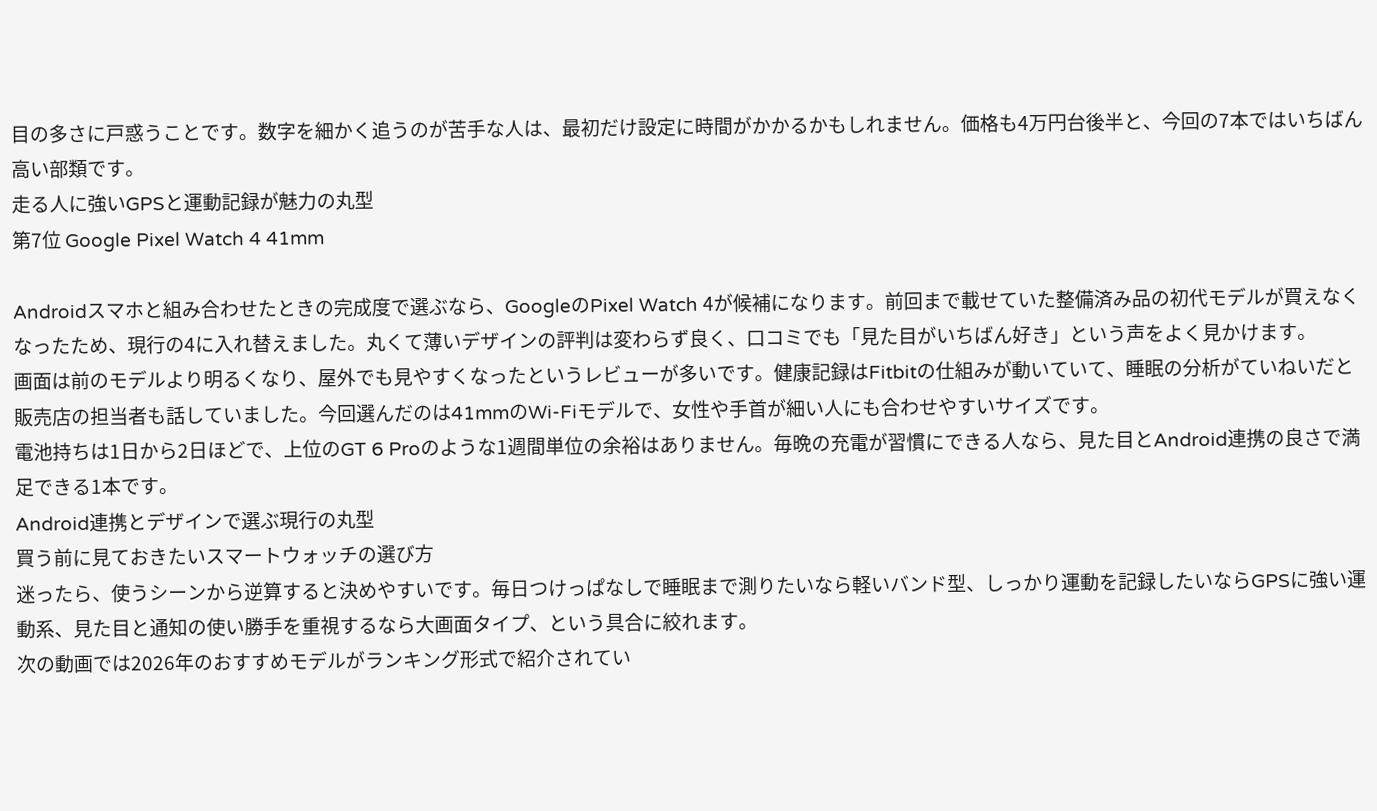目の多さに戸惑うことです。数字を細かく追うのが苦手な人は、最初だけ設定に時間がかかるかもしれません。価格も4万円台後半と、今回の7本ではいちばん高い部類です。
走る人に強いGPSと運動記録が魅力の丸型
第7位 Google Pixel Watch 4 41mm

Androidスマホと組み合わせたときの完成度で選ぶなら、GoogleのPixel Watch 4が候補になります。前回まで載せていた整備済み品の初代モデルが買えなくなったため、現行の4に入れ替えました。丸くて薄いデザインの評判は変わらず良く、口コミでも「見た目がいちばん好き」という声をよく見かけます。
画面は前のモデルより明るくなり、屋外でも見やすくなったというレビューが多いです。健康記録はFitbitの仕組みが動いていて、睡眠の分析がていねいだと販売店の担当者も話していました。今回選んだのは41mmのWi-Fiモデルで、女性や手首が細い人にも合わせやすいサイズです。
電池持ちは1日から2日ほどで、上位のGT 6 Proのような1週間単位の余裕はありません。毎晩の充電が習慣にできる人なら、見た目とAndroid連携の良さで満足できる1本です。
Android連携とデザインで選ぶ現行の丸型
買う前に見ておきたいスマートウォッチの選び方
迷ったら、使うシーンから逆算すると決めやすいです。毎日つけっぱなしで睡眠まで測りたいなら軽いバンド型、しっかり運動を記録したいならGPSに強い運動系、見た目と通知の使い勝手を重視するなら大画面タイプ、という具合に絞れます。
次の動画では2026年のおすすめモデルがランキング形式で紹介されてい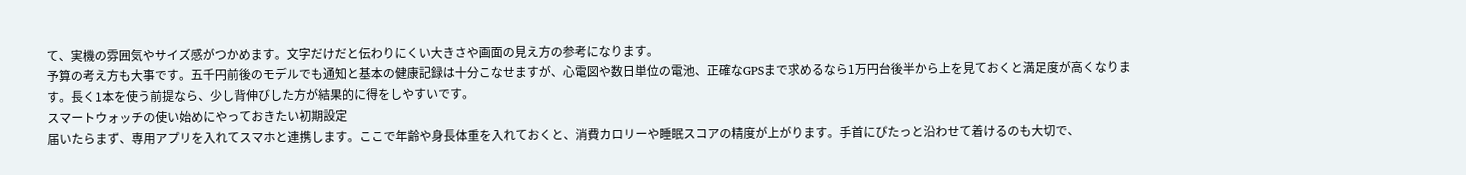て、実機の雰囲気やサイズ感がつかめます。文字だけだと伝わりにくい大きさや画面の見え方の参考になります。
予算の考え方も大事です。五千円前後のモデルでも通知と基本の健康記録は十分こなせますが、心電図や数日単位の電池、正確なGPSまで求めるなら1万円台後半から上を見ておくと満足度が高くなります。長く1本を使う前提なら、少し背伸びした方が結果的に得をしやすいです。
スマートウォッチの使い始めにやっておきたい初期設定
届いたらまず、専用アプリを入れてスマホと連携します。ここで年齢や身長体重を入れておくと、消費カロリーや睡眠スコアの精度が上がります。手首にぴたっと沿わせて着けるのも大切で、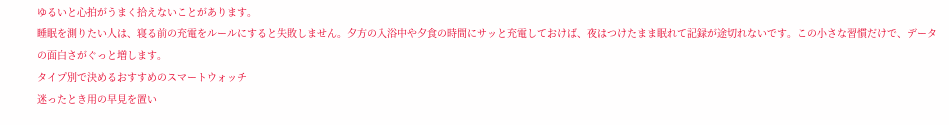ゆるいと心拍がうまく拾えないことがあります。
睡眠を測りたい人は、寝る前の充電をルールにすると失敗しません。夕方の入浴中や夕食の時間にサッと充電しておけば、夜はつけたまま眠れて記録が途切れないです。この小さな習慣だけで、データの面白さがぐっと増します。
タイプ別で決めるおすすめのスマートウォッチ
迷ったとき用の早見を置い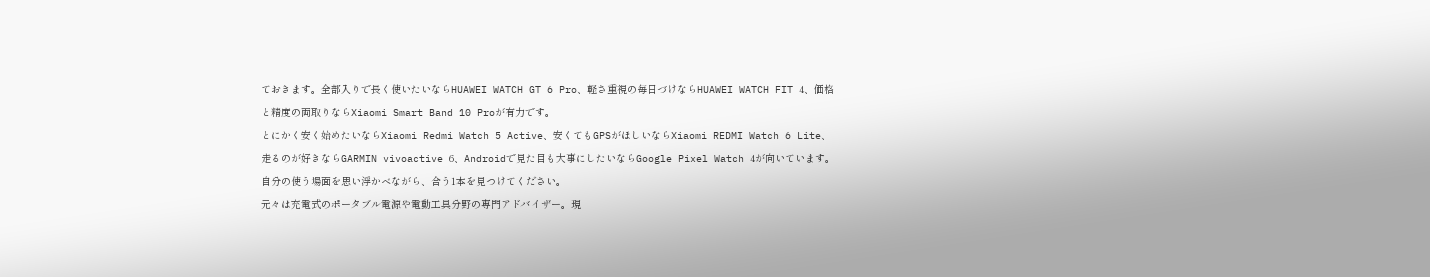ておきます。全部入りで長く使いたいならHUAWEI WATCH GT 6 Pro、軽さ重視の毎日づけならHUAWEI WATCH FIT 4、価格と精度の両取りならXiaomi Smart Band 10 Proが有力です。
とにかく安く始めたいならXiaomi Redmi Watch 5 Active、安くてもGPSがほしいならXiaomi REDMI Watch 6 Lite、走るのが好きならGARMIN vivoactive 6、Androidで見た目も大事にしたいならGoogle Pixel Watch 4が向いています。自分の使う場面を思い浮かべながら、合う1本を見つけてください。
元々は充電式のポータブル電源や電動工具分野の専門アドバイザー。現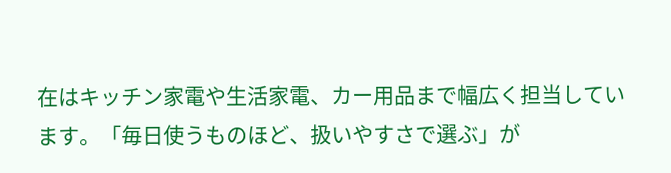在はキッチン家電や生活家電、カー用品まで幅広く担当しています。「毎日使うものほど、扱いやすさで選ぶ」が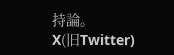持論。
X(旧Twitter)